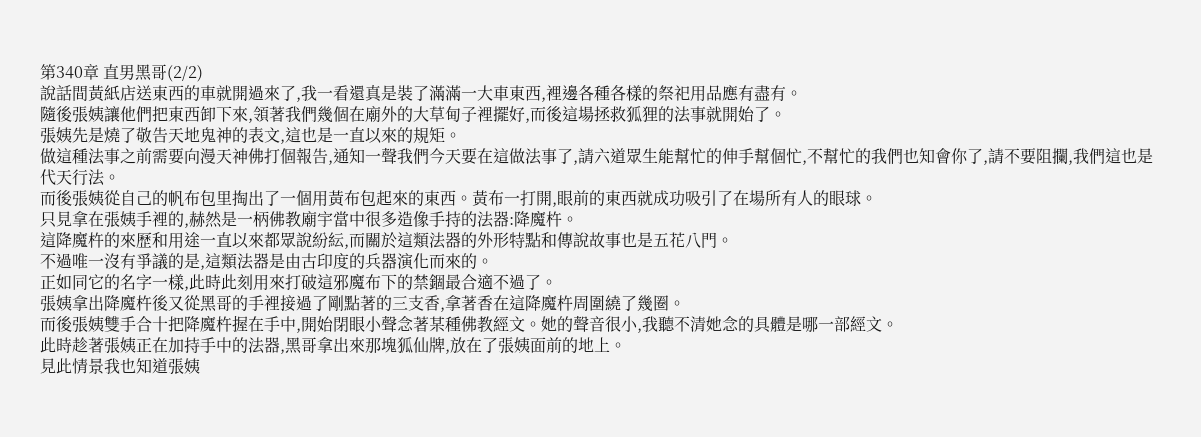第340章 直男黑哥(2/2)
說話間黃紙店送東西的車就開過來了,我一看還真是裝了滿滿一大車東西,裡邊各種各樣的祭祀用品應有盡有。
隨後張姨讓他們把東西卸下來,領著我們幾個在廟外的大草甸子裡擺好,而後這場拯救狐狸的法事就開始了。
張姨先是燒了敬告天地鬼神的表文,這也是一直以來的規矩。
做這種法事之前需要向漫天神佛打個報告,通知一聲我們今天要在這做法事了,請六道眾生能幫忙的伸手幫個忙,不幫忙的我們也知會你了,請不要阻攔,我們這也是代天行法。
而後張姨從自己的帆布包里掏出了一個用黃布包起來的東西。黃布一打開,眼前的東西就成功吸引了在場所有人的眼球。
只見拿在張姨手裡的,赫然是一柄佛教廟宇當中很多造像手持的法器:降魔杵。
這降魔杵的來歷和用途一直以來都眾說紛紜,而關於這類法器的外形特點和傳說故事也是五花八門。
不過唯一沒有爭議的是,這類法器是由古印度的兵器演化而來的。
正如同它的名字一樣,此時此刻用來打破這邪魔布下的禁錮最合適不過了。
張姨拿出降魔杵後又從黑哥的手裡接過了剛點著的三支香,拿著香在這降魔杵周圍繞了幾圈。
而後張姨雙手合十把降魔杵握在手中,開始閉眼小聲念著某種佛教經文。她的聲音很小,我聽不清她念的具體是哪一部經文。
此時趁著張姨正在加持手中的法器,黑哥拿出來那塊狐仙牌,放在了張姨面前的地上。
見此情景我也知道張姨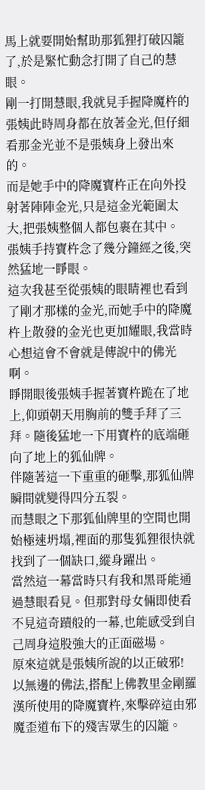馬上就要開始幫助那狐狸打破囚籠了,於是緊忙動念打開了自己的慧眼。
剛一打開慧眼,我就見手握降魔杵的張姨此時周身都在放著金光,但仔細看那金光並不是張姨身上發出來的。
而是她手中的降魔寶杵正在向外投射著陣陣金光,只是這金光範圍太大,把張姨整個人都包裹在其中。
張姨手持寶杵念了幾分鐘經之後,突然猛地一睜眼。
這次我甚至從張姨的眼睛裡也看到了剛才那樣的金光,而她手中的降魔杵上散發的金光也更加耀眼,我當時心想這會不會就是傳說中的佛光啊。
睜開眼後張姨手握著寶杵跪在了地上,仰頭朝天用胸前的雙手拜了三拜。隨後猛地一下用寶杵的底端砸向了地上的狐仙牌。
伴隨著這一下重重的砸擊,那狐仙牌瞬間就變得四分五裂。
而慧眼之下那狐仙牌里的空間也開始極速坍塌,裡面的那隻狐狸很快就找到了一個缺口,縱身躍出。
當然這一幕當時只有我和黑哥能通過慧眼看見。但那對母女倆即使看不見這奇蹟般的一幕,也能感受到自己周身這股強大的正面磁場。
原來這就是張姨所說的以正破邪!
以無邊的佛法,搭配上佛教里金剛羅漢所使用的降魔寶杵,來擊碎這由邪魔歪道布下的殘害眾生的囚籠。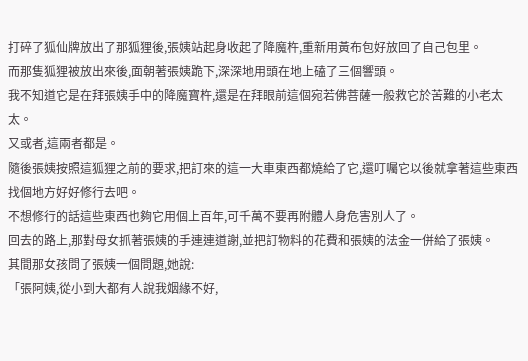打碎了狐仙牌放出了那狐狸後,張姨站起身收起了降魔杵,重新用黃布包好放回了自己包里。
而那隻狐狸被放出來後,面朝著張姨跪下,深深地用頭在地上磕了三個響頭。
我不知道它是在拜張姨手中的降魔寶杵,還是在拜眼前這個宛若佛菩薩一般救它於苦難的小老太太。
又或者,這兩者都是。
隨後張姨按照這狐狸之前的要求,把訂來的這一大車東西都燒給了它,還叮囑它以後就拿著這些東西找個地方好好修行去吧。
不想修行的話這些東西也夠它用個上百年,可千萬不要再附體人身危害別人了。
回去的路上,那對母女抓著張姨的手連連道謝,並把訂物料的花費和張姨的法金一併給了張姨。
其間那女孩問了張姨一個問題,她說:
「張阿姨,從小到大都有人說我姻緣不好,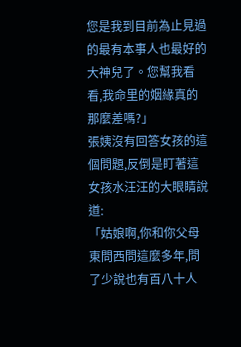您是我到目前為止見過的最有本事人也最好的大神兒了。您幫我看看,我命里的姻緣真的那麼差嗎?」
張姨沒有回答女孩的這個問題,反倒是盯著這女孩水汪汪的大眼睛說道:
「姑娘啊,你和你父母東問西問這麼多年,問了少說也有百八十人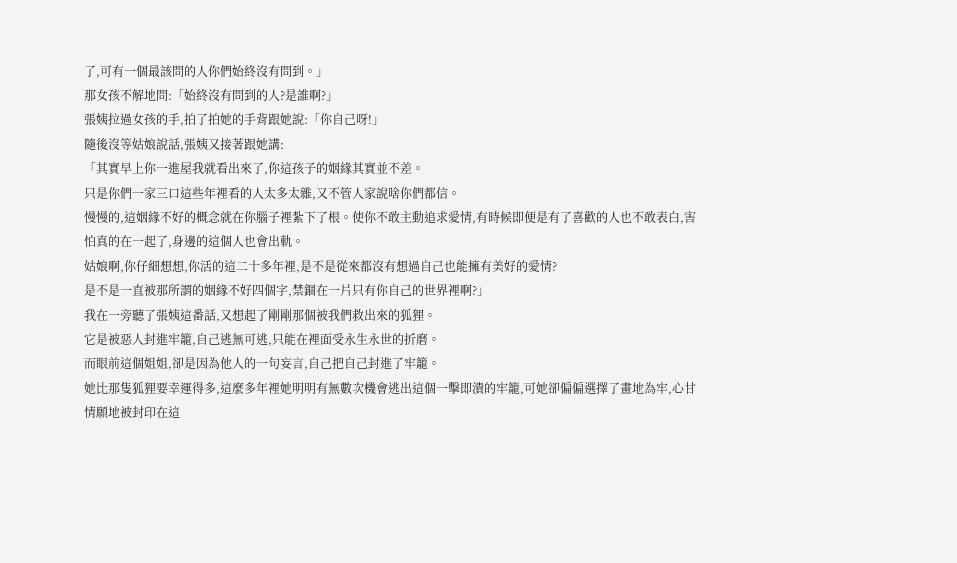了,可有一個最該問的人你們始終沒有問到。」
那女孩不解地問:「始終沒有問到的人?是誰啊?」
張姨拉過女孩的手,拍了拍她的手背跟她說:「你自己呀!」
隨後沒等姑娘說話,張姨又接著跟她講:
「其實早上你一進屋我就看出來了,你這孩子的姻緣其實並不差。
只是你們一家三口這些年裡看的人太多太雜,又不管人家說啥你們都信。
慢慢的,這姻緣不好的概念就在你腦子裡紮下了根。使你不敢主動追求愛情,有時候即便是有了喜歡的人也不敢表白,害怕真的在一起了,身邊的這個人也會出軌。
姑娘啊,你仔細想想,你活的這二十多年裡,是不是從來都沒有想過自己也能擁有美好的愛情?
是不是一直被那所謂的姻緣不好四個字,禁錮在一片只有你自己的世界裡啊?」
我在一旁聽了張姨這番話,又想起了剛剛那個被我們救出來的狐狸。
它是被惡人封進牢籠,自己逃無可逃,只能在裡面受永生永世的折磨。
而眼前這個姐姐,卻是因為他人的一句妄言,自己把自己封進了牢籠。
她比那隻狐狸要幸運得多,這麼多年裡她明明有無數次機會逃出這個一擊即潰的牢籠,可她卻偏偏選擇了畫地為牢,心甘情願地被封印在這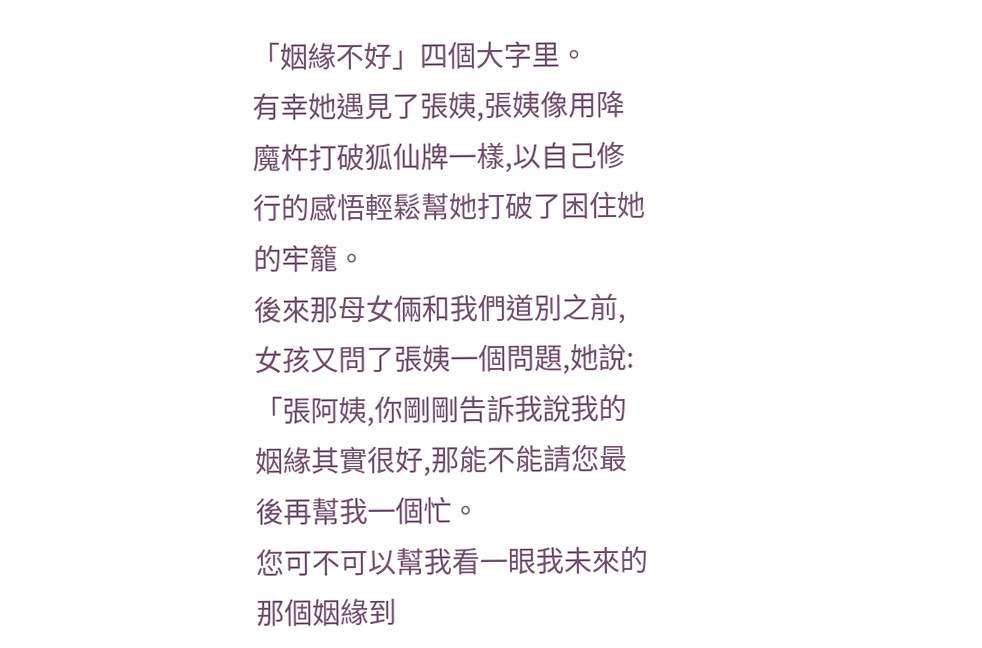「姻緣不好」四個大字里。
有幸她遇見了張姨,張姨像用降魔杵打破狐仙牌一樣,以自己修行的感悟輕鬆幫她打破了困住她的牢籠。
後來那母女倆和我們道別之前,女孩又問了張姨一個問題,她說:
「張阿姨,你剛剛告訴我說我的姻緣其實很好,那能不能請您最後再幫我一個忙。
您可不可以幫我看一眼我未來的那個姻緣到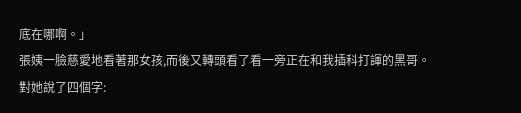底在哪啊。」
張姨一臉慈愛地看著那女孩,而後又轉頭看了看一旁正在和我插科打諢的黑哥。
對她說了四個字: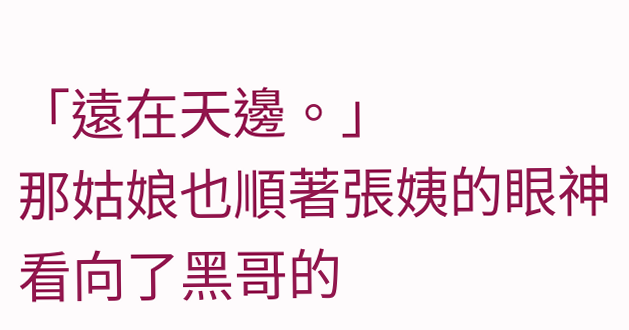「遠在天邊。」
那姑娘也順著張姨的眼神看向了黑哥的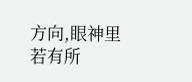方向,眼神里若有所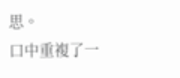思。
口中重複了一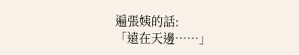遍張姨的話:
「遠在天邊……」